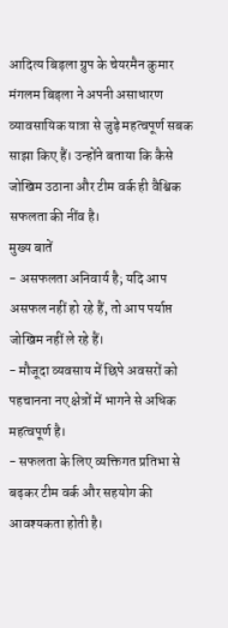आदित्य बिड़ला ग्रुप के चेयरमैन कुमार मंगलम बिड़ला ने अपनी असाधारण व्यावसायिक यात्रा से जुड़े महत्वपूर्ण सबक साझा किए हैं। उन्होंने बताया कि कैसे जोखिम उठाना और टीम वर्क ही वैश्विक सफलता की नींव है।
मुख्य बातें
- असफलता अनिवार्य है; यदि आप असफल नहीं हो रहे हैं, तो आप पर्याप्त जोखिम नहीं ले रहे हैं।
- मौजूदा व्यवसाय में छिपे अवसरों को पहचानना नए क्षेत्रों में भागने से अधिक महत्वपूर्ण है।
- सफलता के लिए व्यक्तिगत प्रतिभा से बढ़कर टीम वर्क और सहयोग की आवश्यकता होती है।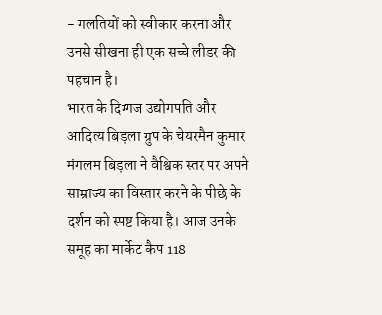- गलतियों को स्वीकार करना और उनसे सीखना ही एक सच्चे लीडर की पहचान है।
भारत के दिग्गज उद्योगपति और आदित्य बिड़ला ग्रुप के चेयरमैन कुमार मंगलम बिड़ला ने वैश्विक स्तर पर अपने साम्राज्य का विस्तार करने के पीछे के दर्शन को स्पष्ट किया है। आज उनके समूह का मार्केट कैप 118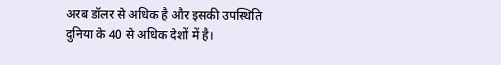अरब डॉलर से अधिक है और इसकी उपस्थिति दुनिया के 40 से अधिक देशों में है।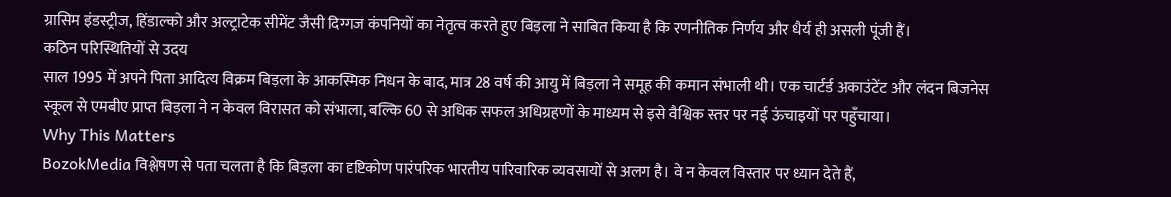ग्रासिम इंडस्ट्रीज, हिंडाल्को और अल्ट्राटेक सीमेंट जैसी दिग्गज कंपनियों का नेतृत्व करते हुए बिड़ला ने साबित किया है कि रणनीतिक निर्णय और धैर्य ही असली पूंजी हैं।
कठिन परिस्थितियों से उदय
साल 1995 में अपने पिता आदित्य विक्रम बिड़ला के आकस्मिक निधन के बाद, मात्र 28 वर्ष की आयु में बिड़ला ने समूह की कमान संभाली थी। एक चार्टर्ड अकाउंटेंट और लंदन बिजनेस स्कूल से एमबीए प्राप्त बिड़ला ने न केवल विरासत को संभाला, बल्कि 60 से अधिक सफल अधिग्रहणों के माध्यम से इसे वैश्विक स्तर पर नई ऊंचाइयों पर पहुँचाया।
Why This Matters
BozokMedia विश्लेषण से पता चलता है कि बिड़ला का दृष्टिकोण पारंपरिक भारतीय पारिवारिक व्यवसायों से अलग है। वे न केवल विस्तार पर ध्यान देते हैं,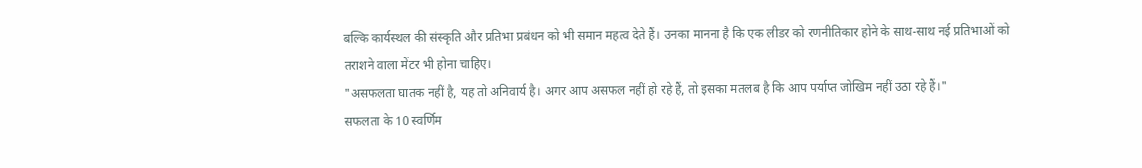बल्कि कार्यस्थल की संस्कृति और प्रतिभा प्रबंधन को भी समान महत्व देते हैं। उनका मानना है कि एक लीडर को रणनीतिकार होने के साथ-साथ नई प्रतिभाओं को तराशने वाला मेंटर भी होना चाहिए।
"असफलता घातक नहीं है, यह तो अनिवार्य है। अगर आप असफल नहीं हो रहे हैं, तो इसका मतलब है कि आप पर्याप्त जोखिम नहीं उठा रहे हैं।"
सफलता के 10 स्वर्णिम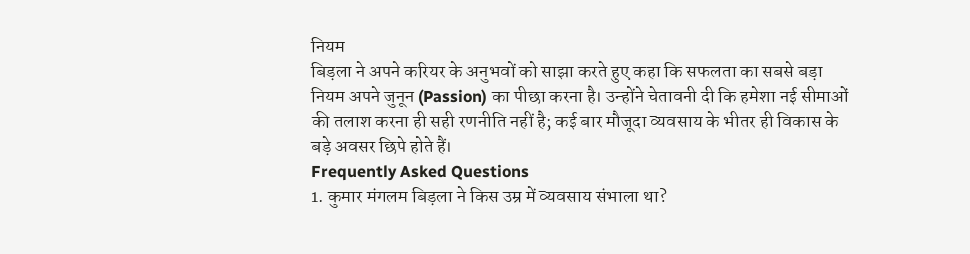नियम
बिड़ला ने अपने करियर के अनुभवों को साझा करते हुए कहा कि सफलता का सबसे बड़ा नियम अपने जुनून (Passion) का पीछा करना है। उन्होंने चेतावनी दी कि हमेशा नई सीमाओं की तलाश करना ही सही रणनीति नहीं है; कई बार मौजूदा व्यवसाय के भीतर ही विकास के बड़े अवसर छिपे होते हैं।
Frequently Asked Questions
1. कुमार मंगलम बिड़ला ने किस उम्र में व्यवसाय संभाला था?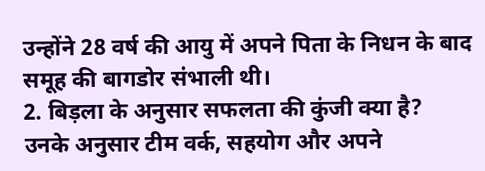उन्होंने 28 वर्ष की आयु में अपने पिता के निधन के बाद समूह की बागडोर संभाली थी।
2. बिड़ला के अनुसार सफलता की कुंजी क्या है?
उनके अनुसार टीम वर्क, सहयोग और अपने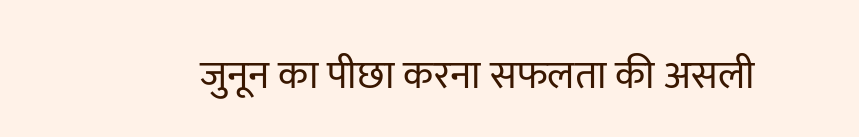जुनून का पीछा करना सफलता की असली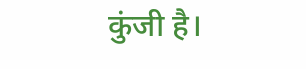कुंजी है।